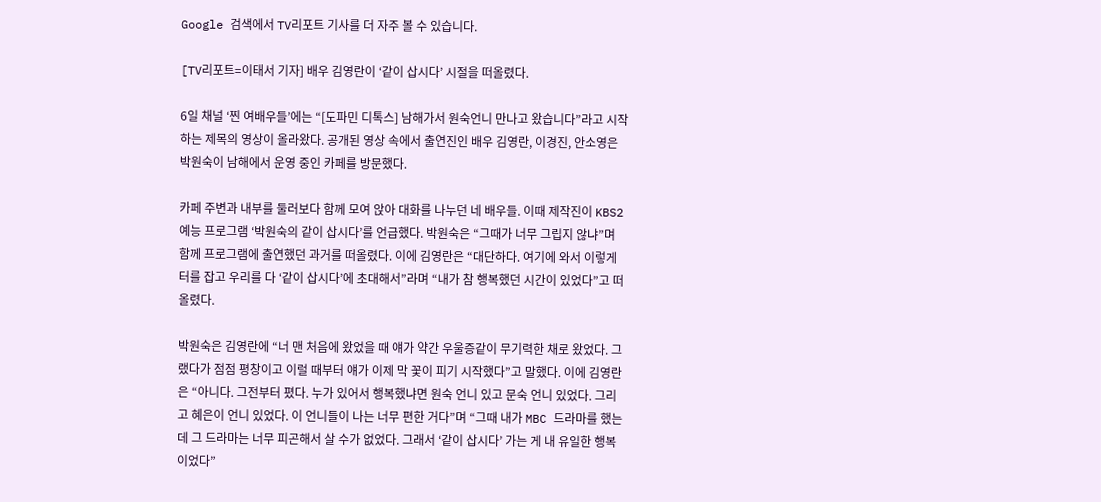Google 검색에서 TV리포트 기사를 더 자주 볼 수 있습니다.

[TV리포트=이태서 기자] 배우 김영란이 ‘같이 삽시다’ 시절을 떠올렸다.

6일 채널 ‘찐 여배우들’에는 “[도파민 디톡스] 남해가서 원숙언니 만나고 왔습니다”라고 시작하는 제목의 영상이 올라왔다. 공개된 영상 속에서 출연진인 배우 김영란, 이경진, 안소영은 박원숙이 남해에서 운영 중인 카페를 방문했다.

카페 주변과 내부를 둘러보다 함께 모여 앉아 대화를 나누던 네 배우들. 이때 제작진이 KBS2 예능 프로그램 ‘박원숙의 같이 삽시다’를 언급했다. 박원숙은 “그때가 너무 그립지 않냐”며 함께 프로그램에 출연했던 과거를 떠올렸다. 이에 김영란은 “대단하다. 여기에 와서 이렇게 터를 잡고 우리를 다 ‘같이 삽시다’에 초대해서”라며 “내가 참 행복했던 시간이 있었다”고 떠올렸다.

박원숙은 김영란에 “너 맨 처음에 왔었을 때 얘가 약간 우울증같이 무기력한 채로 왔었다. 그랬다가 점점 평창이고 이럴 때부터 얘가 이제 막 꽃이 피기 시작했다”고 말했다. 이에 김영란은 “아니다. 그전부터 폈다. 누가 있어서 행복했냐면 원숙 언니 있고 문숙 언니 있었다. 그리고 혜은이 언니 있었다. 이 언니들이 나는 너무 편한 거다”며 “그때 내가 MBC 드라마를 했는데 그 드라마는 너무 피곤해서 살 수가 없었다. 그래서 ‘같이 삽시다’ 가는 게 내 유일한 행복이었다”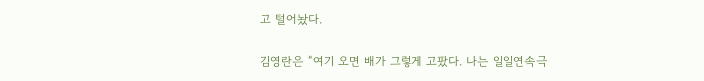고 털어놨다.

김영란은 “여기 오면 배가 그렇게 고팠다. 나는 일일연속극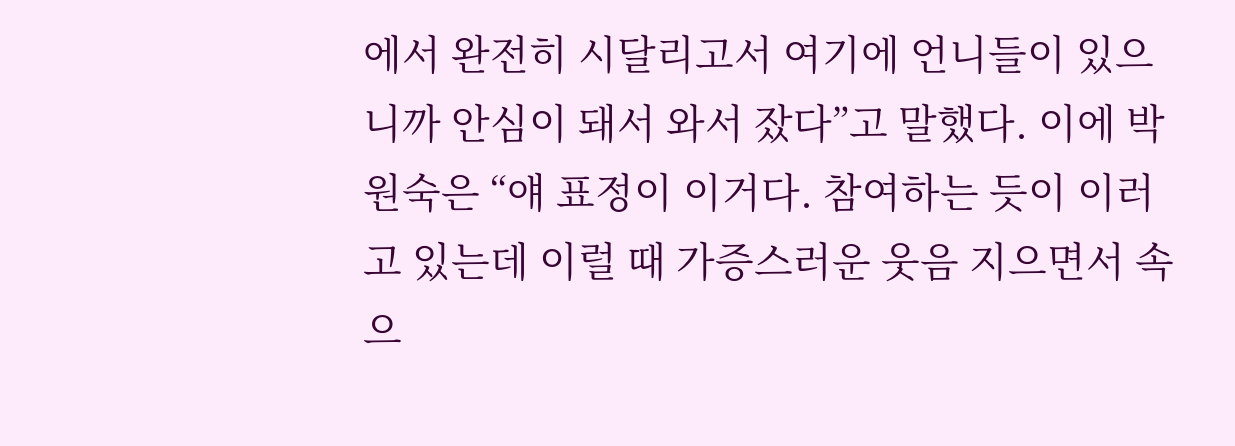에서 완전히 시달리고서 여기에 언니들이 있으니까 안심이 돼서 와서 잤다”고 말했다. 이에 박원숙은 “얘 표정이 이거다. 참여하는 듯이 이러고 있는데 이럴 때 가증스러운 웃음 지으면서 속으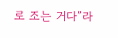로 조는 거다”라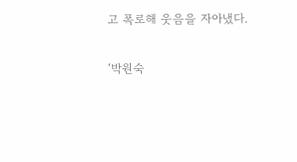고 폭로해 웃음을 자아냈다.

‘박원숙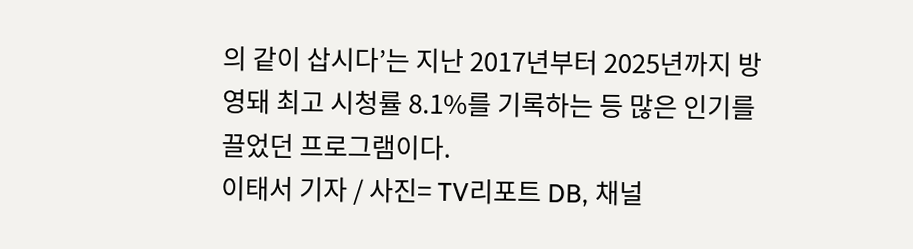의 같이 삽시다’는 지난 2017년부터 2025년까지 방영돼 최고 시청률 8.1%를 기록하는 등 많은 인기를 끌었던 프로그램이다.
이태서 기자 / 사진= TV리포트 DB, 채널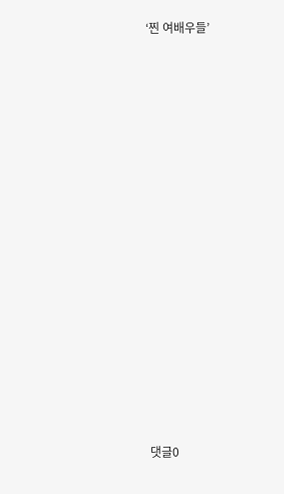‘찐 여배우들’

















댓글0